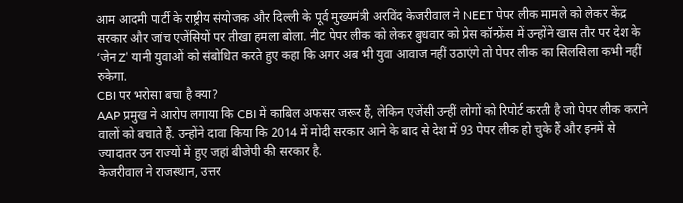आम आदमी पार्टी के राष्ट्रीय संयोजक और दिल्ली के पूर्व मुख्यमंत्री अरविंद केजरीवाल ने NEET पेपर लीक मामले को लेकर केंद्र सरकार और जांच एजेंसियों पर तीखा हमला बोला. नीट पेपर लीक को लेकर बुधवार को प्रेस कॉन्फ्रेंस में उन्होंने खास तौर पर देश के ‘जेन Z’ यानी युवाओं को संबोधित करते हुए कहा कि अगर अब भी युवा आवाज नहीं उठाएंगे तो पेपर लीक का सिलसिला कभी नहीं रुकेगा.
CBI पर भरोसा बचा है क्या?
AAP प्रमुख ने आरोप लगाया कि CBI में काबिल अफसर जरूर हैं, लेकिन एजेंसी उन्हीं लोगों को रिपोर्ट करती है जो पेपर लीक कराने वालों को बचाते हैं. उन्होंने दावा किया कि 2014 में मोदी सरकार आने के बाद से देश में 93 पेपर लीक हो चुके हैं और इनमें से ज्यादातर उन राज्यों में हुए जहां बीजेपी की सरकार है.
केजरीवाल ने राजस्थान, उत्तर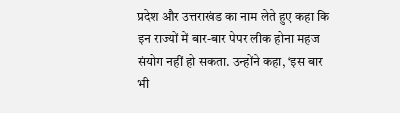प्रदेश और उत्तराखंड का नाम लेते हुए कहा कि इन राज्यों में बार-बार पेपर लीक होना महज संयोग नहीं हो सकता. उन्होंने कहा, ‘इस बार भी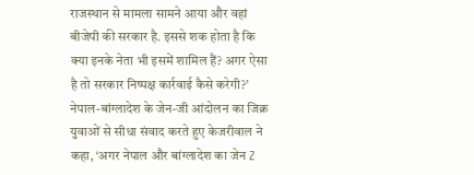राजस्थान से मामला सामने आया और वहां बीजेपी की सरकार है. इससे शक होता है कि क्या इनके नेता भी इसमें शामिल हैं? अगर ऐसा है तो सरकार निष्पक्ष कार्रवाई कैसे करेगी?’
नेपाल-बांग्लादेश के जेन-जी आंदोलन का जिक्र
युवाओं से सीधा संवाद करते हुए केजरीवाल ने कहा, ‘अगर नेपाल और बांग्लादेश का जेन Z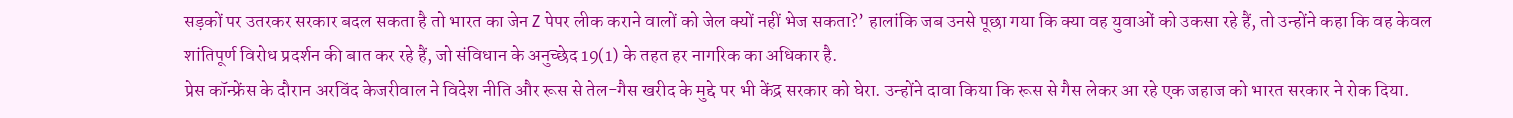सड़कों पर उतरकर सरकार बदल सकता है तो भारत का जेन Z पेपर लीक कराने वालों को जेल क्यों नहीं भेज सकता?’ हालांकि जब उनसे पूछा गया कि क्या वह युवाओं को उकसा रहे हैं, तो उन्होंने कहा कि वह केवल शांतिपूर्ण विरोध प्रदर्शन की बात कर रहे हैं, जो संविधान के अनुच्छेद 19(1) के तहत हर नागरिक का अधिकार है.
प्रेस कॉन्फ्रेंस के दौरान अरविंद केजरीवाल ने विदेश नीति और रूस से तेल-गैस खरीद के मुद्दे पर भी केंद्र सरकार को घेरा. उन्होंने दावा किया कि रूस से गैस लेकर आ रहे एक जहाज को भारत सरकार ने रोक दिया.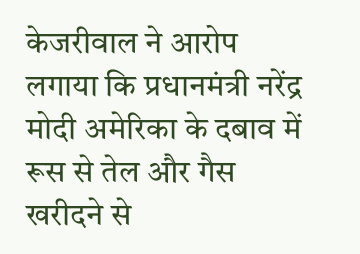केजरीवाल ने आरोप लगाया कि प्रधानमंत्री नरेंद्र मोदी अमेरिका के दबाव में रूस से तेल और गैस खरीदने से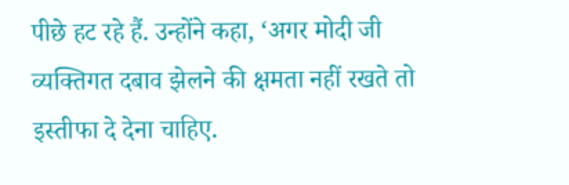पीछे हट रहे हैं. उन्होंने कहा, ‘अगर मोदी जी व्यक्तिगत दबाव झेलने की क्षमता नहीं रखते तो इस्तीफा दे देना चाहिए.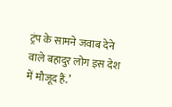ट्रंप के सामने जवाब देने वाले बहादुर लोग इस देश में मौजूद हैं.’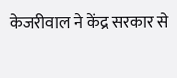केजरीवाल ने केंद्र सरकार से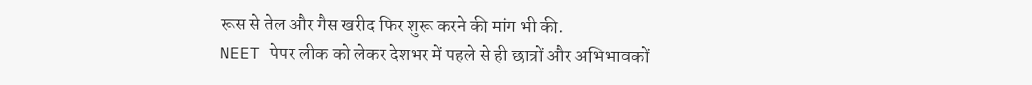रूस से तेल और गैस खरीद फिर शुरू करने की मांग भी की.
NEET पेपर लीक को लेकर देशभर में पहले से ही छात्रों और अभिभावकों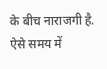के बीच नाराजगी है. ऐसे समय में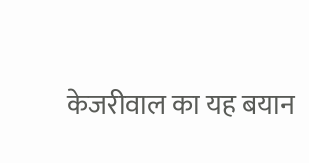केजरीवाल का यह बयान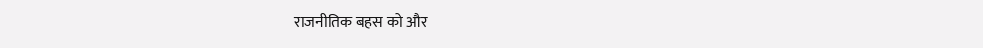राजनीतिक बहस को और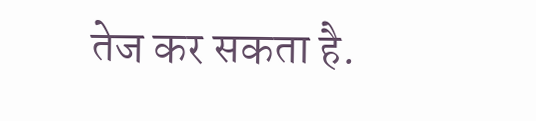तेज कर सकता है.